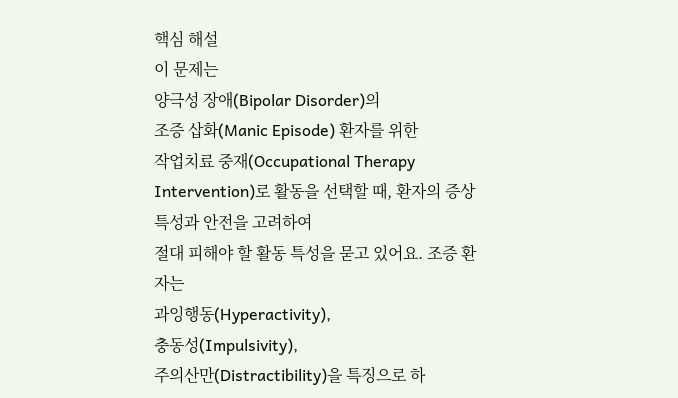핵심 해설
이 문제는
양극성 장애(Bipolar Disorder)의
조증 삽화(Manic Episode) 환자를 위한
작업치료 중재(Occupational Therapy Intervention)로 활동을 선택할 때, 환자의 증상 특성과 안전을 고려하여
절대 피해야 할 활동 특성을 묻고 있어요. 조증 환자는
과잉행동(Hyperactivity),
충동성(Impulsivity),
주의산만(Distractibility)을 특징으로 하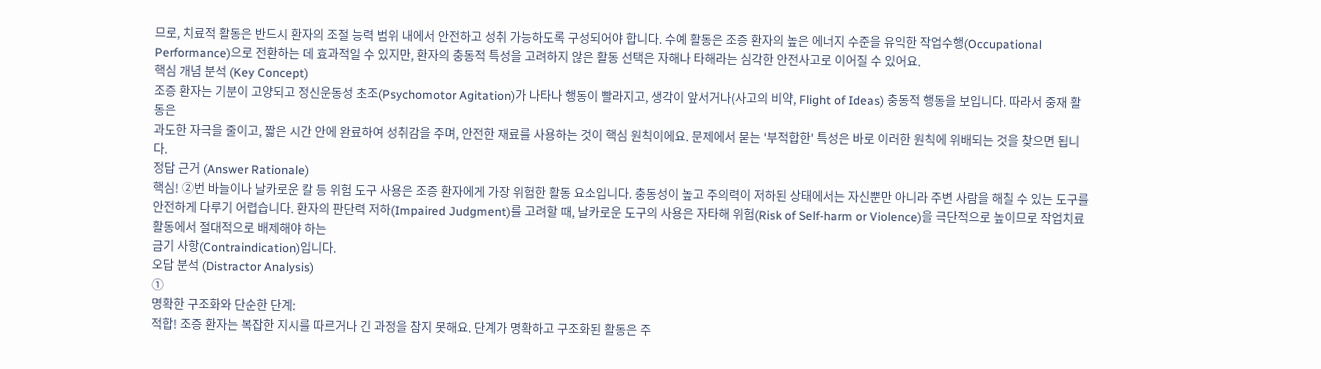므로, 치료적 활동은 반드시 환자의 조절 능력 범위 내에서 안전하고 성취 가능하도록 구성되어야 합니다. 수예 활동은 조증 환자의 높은 에너지 수준을 유익한 작업수행(Occupational Performance)으로 전환하는 데 효과적일 수 있지만, 환자의 충동적 특성을 고려하지 않은 활동 선택은 자해나 타해라는 심각한 안전사고로 이어질 수 있어요.
핵심 개념 분석 (Key Concept)
조증 환자는 기분이 고양되고 정신운동성 초조(Psychomotor Agitation)가 나타나 행동이 빨라지고, 생각이 앞서거나(사고의 비약, Flight of Ideas) 충동적 행동을 보입니다. 따라서 중재 활동은
과도한 자극을 줄이고, 짧은 시간 안에 완료하여 성취감을 주며, 안전한 재료를 사용하는 것이 핵심 원칙이에요. 문제에서 묻는 '부적합한' 특성은 바로 이러한 원칙에 위배되는 것을 찾으면 됩니다.
정답 근거 (Answer Rationale)
핵심! ②번 바늘이나 날카로운 칼 등 위험 도구 사용은 조증 환자에게 가장 위험한 활동 요소입니다. 충동성이 높고 주의력이 저하된 상태에서는 자신뿐만 아니라 주변 사람을 해칠 수 있는 도구를 안전하게 다루기 어렵습니다. 환자의 판단력 저하(Impaired Judgment)를 고려할 때, 날카로운 도구의 사용은 자타해 위험(Risk of Self-harm or Violence)을 극단적으로 높이므로 작업치료 활동에서 절대적으로 배제해야 하는
금기 사항(Contraindication)입니다.
오답 분석 (Distractor Analysis)
①
명확한 구조화와 단순한 단계:
적합! 조증 환자는 복잡한 지시를 따르거나 긴 과정을 참지 못해요. 단계가 명확하고 구조화된 활동은 주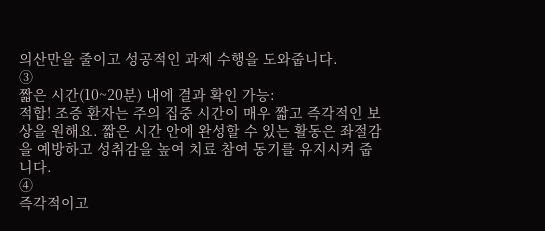의산만을 줄이고 성공적인 과제 수행을 도와줍니다.
③
짧은 시간(10~20분) 내에 결과 확인 가능:
적합! 조증 환자는 주의 집중 시간이 매우 짧고 즉각적인 보상을 원해요. 짧은 시간 안에 완성할 수 있는 활동은 좌절감을 예방하고 성취감을 높여 치료 참여 동기를 유지시켜 줍니다.
④
즉각적이고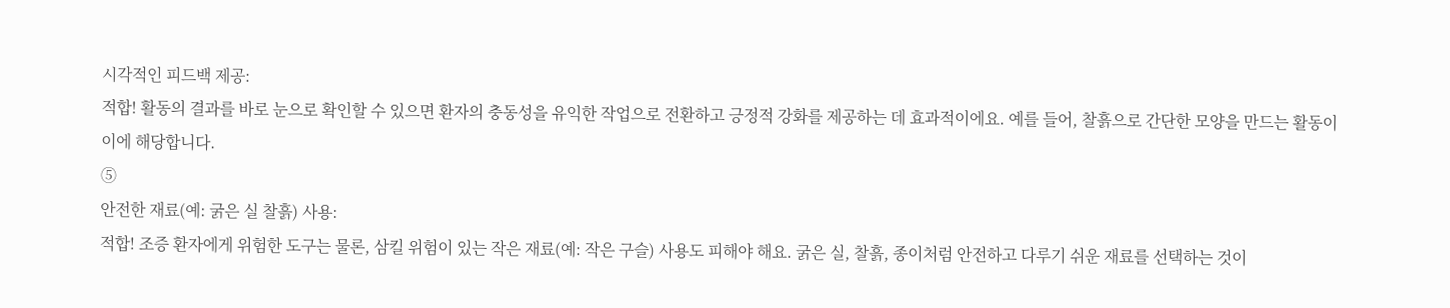시각적인 피드백 제공:
적합! 활동의 결과를 바로 눈으로 확인할 수 있으면 환자의 충동성을 유익한 작업으로 전환하고 긍정적 강화를 제공하는 데 효과적이에요. 예를 들어, 찰흙으로 간단한 모양을 만드는 활동이 이에 해당합니다.
⑤
안전한 재료(예: 굵은 실 찰흙) 사용:
적합! 조증 환자에게 위험한 도구는 물론, 삼킬 위험이 있는 작은 재료(예: 작은 구슬) 사용도 피해야 해요. 굵은 실, 찰흙, 종이처럼 안전하고 다루기 쉬운 재료를 선택하는 것이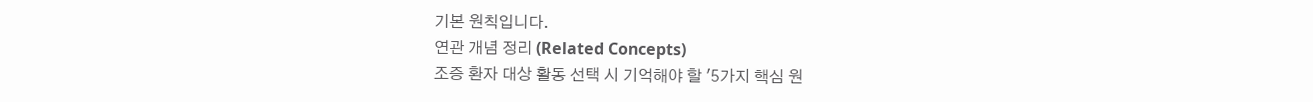기본 원칙입니다.
연관 개념 정리 (Related Concepts)
조증 환자 대상 활동 선택 시 기억해야 할 '5가지 핵심 원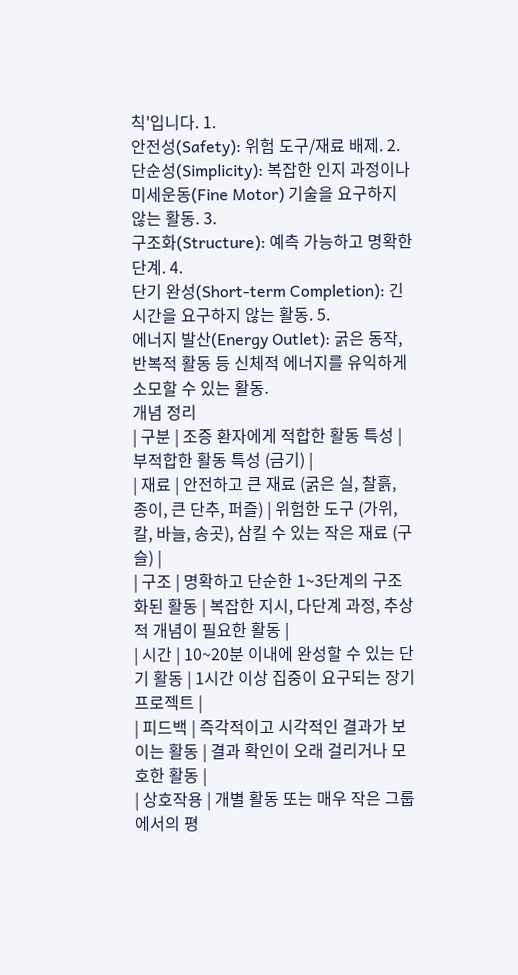칙'입니다. 1.
안전성(Safety): 위험 도구/재료 배제. 2.
단순성(Simplicity): 복잡한 인지 과정이나 미세운동(Fine Motor) 기술을 요구하지 않는 활동. 3.
구조화(Structure): 예측 가능하고 명확한 단계. 4.
단기 완성(Short-term Completion): 긴 시간을 요구하지 않는 활동. 5.
에너지 발산(Energy Outlet): 굵은 동작, 반복적 활동 등 신체적 에너지를 유익하게 소모할 수 있는 활동.
개념 정리
| 구분 | 조증 환자에게 적합한 활동 특성 | 부적합한 활동 특성 (금기) |
| 재료 | 안전하고 큰 재료 (굵은 실, 찰흙, 종이, 큰 단추, 퍼즐) | 위험한 도구 (가위, 칼, 바늘, 송곳), 삼킬 수 있는 작은 재료 (구슬) |
| 구조 | 명확하고 단순한 1~3단계의 구조화된 활동 | 복잡한 지시, 다단계 과정, 추상적 개념이 필요한 활동 |
| 시간 | 10~20분 이내에 완성할 수 있는 단기 활동 | 1시간 이상 집중이 요구되는 장기 프로젝트 |
| 피드백 | 즉각적이고 시각적인 결과가 보이는 활동 | 결과 확인이 오래 걸리거나 모호한 활동 |
| 상호작용 | 개별 활동 또는 매우 작은 그룹에서의 평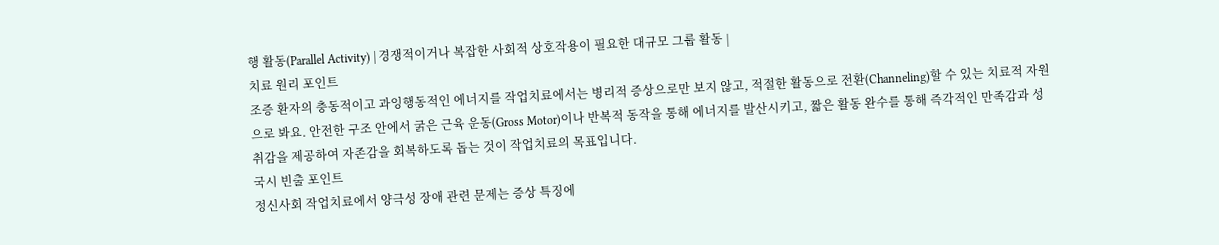행 활동(Parallel Activity) | 경쟁적이거나 복잡한 사회적 상호작용이 필요한 대규모 그룹 활동 |
치료 원리 포인트
조증 환자의 충동적이고 과잉행동적인 에너지를 작업치료에서는 병리적 증상으로만 보지 않고, 적절한 활동으로 전환(Channeling)할 수 있는 치료적 자원으로 봐요. 안전한 구조 안에서 굵은 근육 운동(Gross Motor)이나 반복적 동작을 통해 에너지를 발산시키고, 짧은 활동 완수를 통해 즉각적인 만족감과 성취감을 제공하여 자존감을 회복하도록 돕는 것이 작업치료의 목표입니다.
국시 빈출 포인트
정신사회 작업치료에서 양극성 장애 관련 문제는 증상 특징에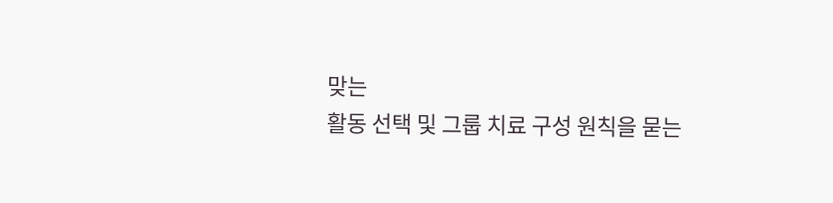맞는
활동 선택 및 그룹 치료 구성 원칙을 묻는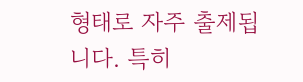형태로 자주 출제됩니다. 특히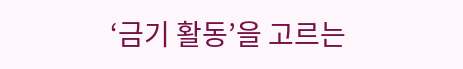‘금기 활동’을 고르는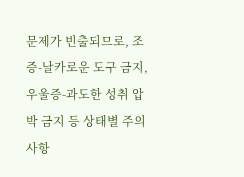문제가 빈출되므로, 조증-날카로운 도구 금지, 우울증-과도한 성취 압박 금지 등 상태별 주의사항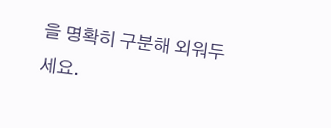을 명확히 구분해 외워두세요.